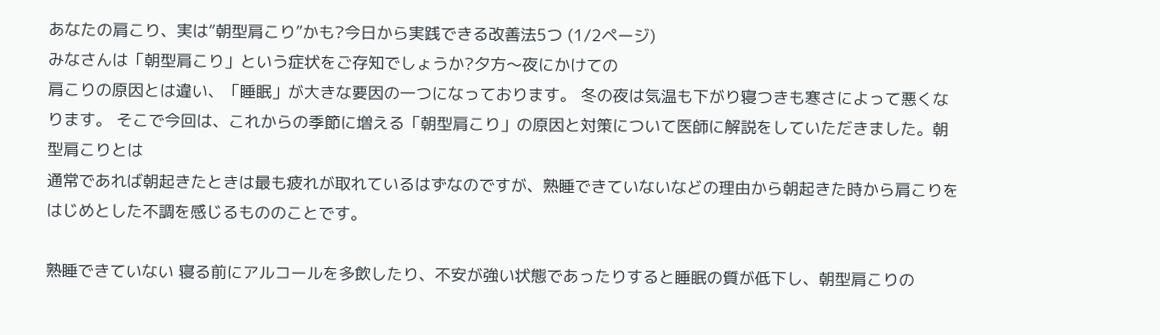あなたの肩こり、実は“朝型肩こり”かも?今日から実践できる改善法5つ (1/2ページ)
みなさんは「朝型肩こり」という症状をご存知でしょうか?夕方〜夜にかけての
肩こりの原因とは違い、「睡眠」が大きな要因の一つになっております。 冬の夜は気温も下がり寝つきも寒さによって悪くなります。 そこで今回は、これからの季節に増える「朝型肩こり」の原因と対策について医師に解説をしていただきました。朝型肩こりとは
通常であれば朝起きたときは最も疲れが取れているはずなのですが、熟睡できていないなどの理由から朝起きた時から肩こりをはじめとした不調を感じるもののことです。

熟睡できていない 寝る前にアルコールを多飲したり、不安が強い状態であったりすると睡眠の質が低下し、朝型肩こりの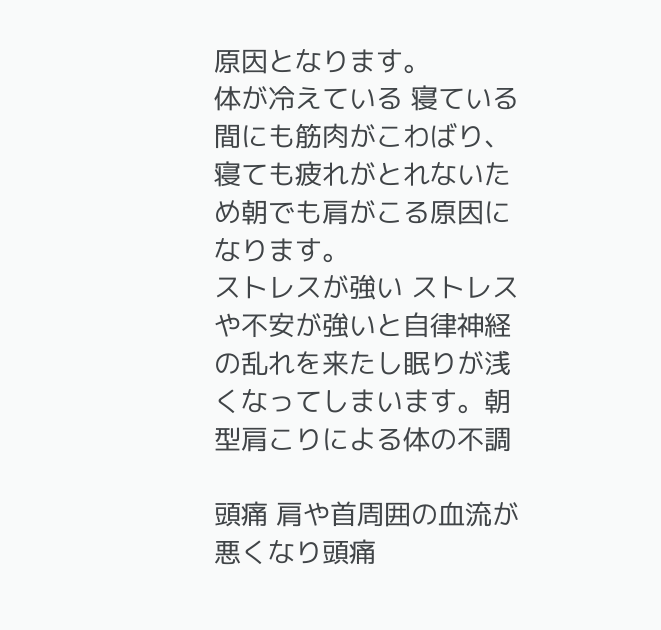原因となります。
体が冷えている 寝ている間にも筋肉がこわばり、寝ても疲れがとれないため朝でも肩がこる原因になります。
ストレスが強い ストレスや不安が強いと自律神経の乱れを来たし眠りが浅くなってしまいます。朝型肩こりによる体の不調

頭痛 肩や首周囲の血流が悪くなり頭痛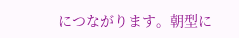につながります。朝型に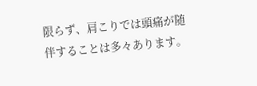限らず、肩こりでは頭痛が随伴することは多々あります。